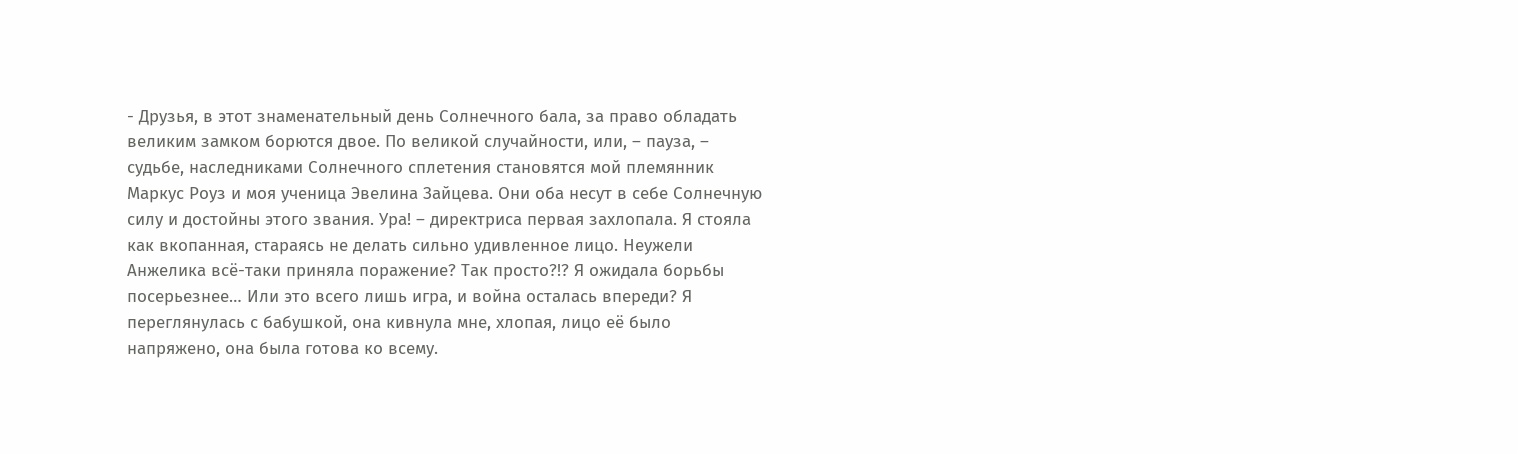- Друзья, в этот знаменательный день Солнечного бала, за право обладать великим замком борются двое. По великой случайности, или, – пауза, – судьбе, наследниками Солнечного сплетения становятся мой племянник Маркус Роуз и моя ученица Эвелина Зайцева. Они оба несут в себе Солнечную силу и достойны этого звания. Ура! – директриса первая захлопала. Я стояла как вкопанная, стараясь не делать сильно удивленное лицо. Неужели Анжелика всё-таки приняла поражение? Так просто?!? Я ожидала борьбы посерьезнее… Или это всего лишь игра, и война осталась впереди? Я переглянулась с бабушкой, она кивнула мне, хлопая, лицо её было напряжено, она была готова ко всему.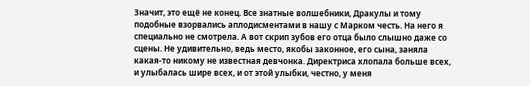Значит, это ещё не конец. Все знатные волшебники, Дракулы и тому подобные взорвались аплодисментами в нашу с Марком честь. На него я специально не смотрела. А вот скрип зубов его отца было слышно даже со сцены. Не удивительно, ведь место, якобы законное, его сына, заняла какая-то никому не известная девчонка. Директриса хлопала больше всех, и улыбалась шире всех, и от этой улыбки, честно, у меня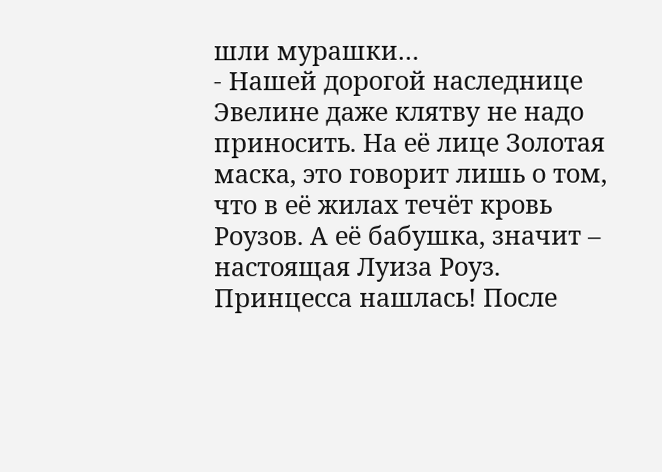шли мурашки…
- Нашей дорогой наследнице Эвелине даже клятву не надо приносить. На её лице Золотая маска, это говорит лишь о том, что в её жилах течёт кровь Роузов. А её бабушка, значит – настоящая Луиза Роуз. Принцесса нашлась! После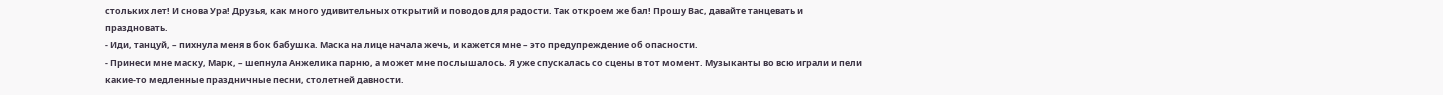стольких лет! И снова Ура! Друзья, как много удивительных открытий и поводов для радости. Так откроем же бал! Прошу Вас, давайте танцевать и праздновать.
- Иди, танцуй, – пихнула меня в бок бабушка. Маска на лице начала жечь, и кажется мне – это предупреждение об опасности.
- Принеси мне маску, Марк, – шепнула Анжелика парню, а может мне послышалось. Я уже спускалась со сцены в тот момент. Музыканты во всю играли и пели какие-то медленные праздничные песни, столетней давности.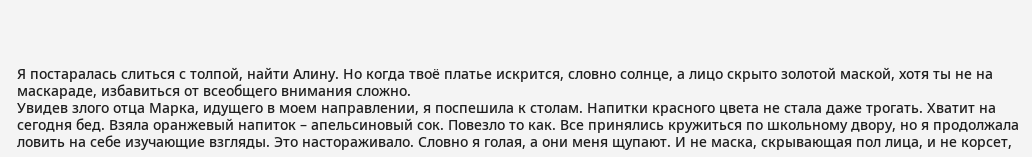Я постаралась слиться с толпой, найти Алину. Но когда твоё платье искрится, словно солнце, а лицо скрыто золотой маской, хотя ты не на маскараде, избавиться от всеобщего внимания сложно.
Увидев злого отца Марка, идущего в моем направлении, я поспешила к столам. Напитки красного цвета не стала даже трогать. Хватит на сегодня бед. Взяла оранжевый напиток – апельсиновый сок. Повезло то как. Все принялись кружиться по школьному двору, но я продолжала ловить на себе изучающие взгляды. Это настораживало. Словно я голая, а они меня щупают. И не маска, скрывающая пол лица, и не корсет,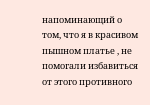напоминающий о том, что я в красивом пышном платье , не помогали избавиться от этого противного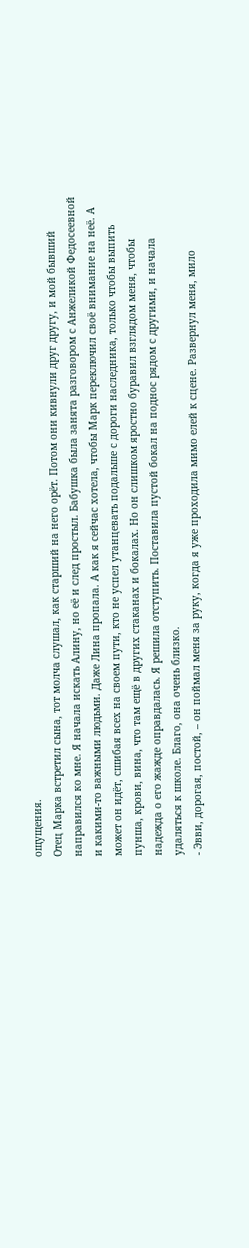ощущения.
Отец Марка встретил сына, тот молча слушал, как старший на него орёт. Потом они кивнули друг другу, и мой бывший направился ко мне. Я начала искать Алину, но её и след простыл. Бабушка была занята разговором с Анжеликой Федосеевной и какими-то важными людьми. Даже Лина пропала. А как я сейчас хотела, чтобы Марк переключил своё внимание на неё. А может он идёт, сшибая всех на своем пути, кто не успел утанцевать подальше с дороги наследника, только чтобы выпить пунша, крови, вина, что там ещё в других стаканах и бокалах. Но он слишком яростно буравил взглядом меня, чтобы надежда о его жажде оправдалась. Я решила отступить. Поставила пустой бокал на поднос рядом с другими, и начала удаляться к школе. Благо, она очень близко.
- Эвви, дорогая, постой, – он поймал меня за руку, когда я уже проходила мимо елей к сцене. Развернул меня, мило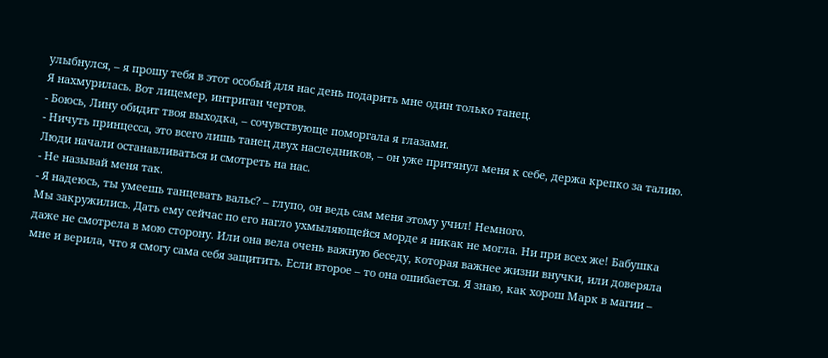улыбнулся, – я прошу тебя в этот особый для нас день подарить мне один только танец.
Я нахмурилась. Вот лицемер, интриган чертов.
- Боюсь, Лину обидит твоя выходка, – сочувствующе поморгала я глазами.
- Ничуть принцесса, это всего лишь танец двух наследников, – он уже притянул меня к себе, держа крепко за талию. Люди начали останавливаться и смотреть на нас.
- Не называй меня так.
- Я надеюсь, ты умеешь танцевать вальс? – глупо, он ведь сам меня этому учил! Немного.
Мы закружились. Дать ему сейчас по его нагло ухмыляющейся морде я никак не могла. Ни при всех же! Бабушка даже не смотрела в мою сторону. Или она вела очень важную беседу, которая важнее жизни внучки, или доверяла мне и верила, что я смогу сама себя защитить. Если второе – то она ошибается. Я знаю, как хорош Марк в магии –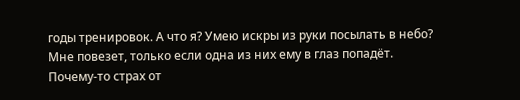годы тренировок. А что я? Умею искры из руки посылать в небо? Мне повезет, только если одна из них ему в глаз попадёт. Почему-то страх от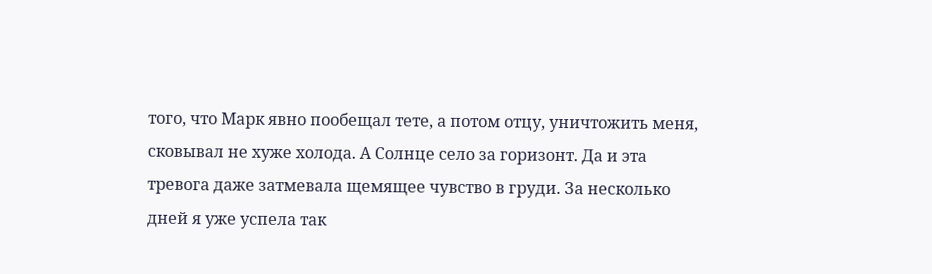того, что Марк явно пообещал тете, а потом отцу, уничтожить меня, сковывал не хуже холода. А Солнце село за горизонт. Да и эта тревога даже затмевала щемящее чувство в груди. За несколько дней я уже успела так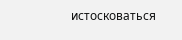истосковаться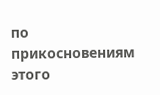по прикосновениям этого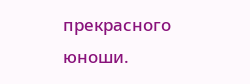прекрасного юноши.